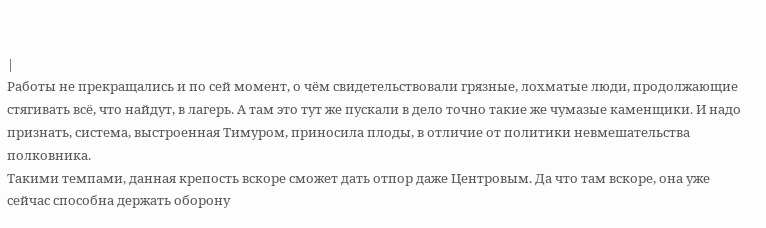|
Работы не прекращались и по сей момент, о чём свидетельствовали грязные, лохматые люди, продолжающие стягивать всё, что найдут, в лагерь. А там это тут же пускали в дело точно такие же чумазые каменщики. И надо признать, система, выстроенная Тимуром, приносила плоды, в отличие от политики невмешательства полковника.
Такими темпами, данная крепость вскоре сможет дать отпор даже Центровым. Да что там вскоре, она уже сейчас способна держать оборону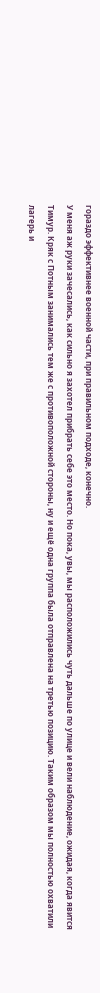гораздо эффективнее военной части, при правильном подходе, конечно.
У меня аж руки зачесались, как сильно я захотел прибрать себе это место. Но пока, увы, мы расположились чуть дальше по улице и вели наблюдение, ожидая, когда явится Тимур. Кряк с Потным занимались тем же с противоположной стороны, ну и ещё одна группа была отправлена на третью позицию. Таким образом мы полностью охватили лагерь и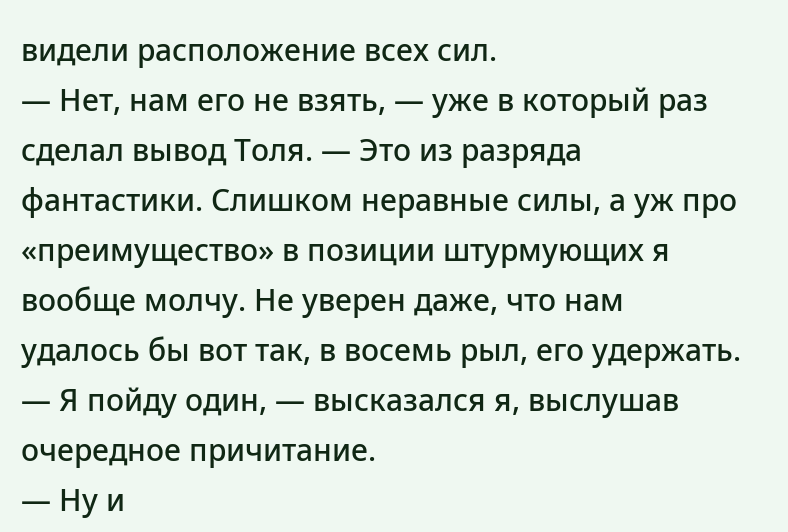видели расположение всех сил.
— Нет, нам его не взять, — уже в который раз сделал вывод Толя. — Это из разряда фантастики. Слишком неравные силы, а уж про «преимущество» в позиции штурмующих я вообще молчу. Не уверен даже, что нам удалось бы вот так, в восемь рыл, его удержать.
— Я пойду один, — высказался я, выслушав очередное причитание.
— Ну и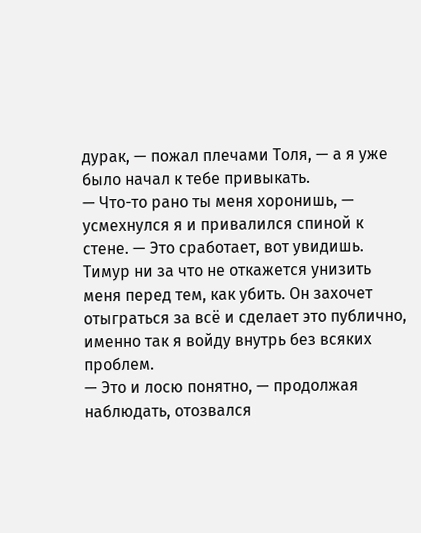дурак, — пожал плечами Толя, — а я уже было начал к тебе привыкать.
— Что-то рано ты меня хоронишь, — усмехнулся я и привалился спиной к стене. — Это сработает, вот увидишь. Тимур ни за что не откажется унизить меня перед тем, как убить. Он захочет отыграться за всё и сделает это публично, именно так я войду внутрь без всяких проблем.
— Это и лосю понятно, — продолжая наблюдать, отозвался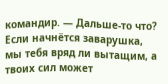командир. — Дальше-то что? Если начнётся заварушка, мы тебя вряд ли вытащим, а твоих сил может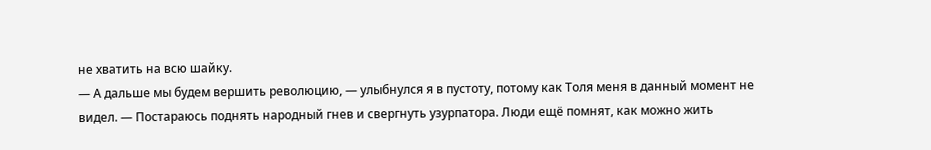не хватить на всю шайку.
— А дальше мы будем вершить революцию, — улыбнулся я в пустоту, потому как Толя меня в данный момент не видел. — Постараюсь поднять народный гнев и свергнуть узурпатора. Люди ещё помнят, как можно жить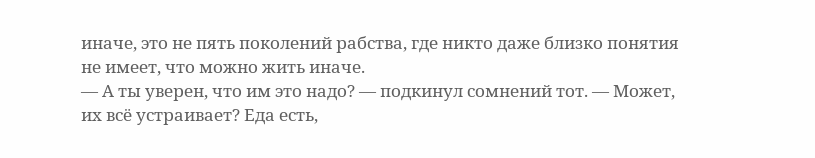иначе, это не пять поколений рабства, где никто даже близко понятия не имеет, что можно жить иначе.
— А ты уверен, что им это надо? — подкинул сомнений тот. — Может, их всё устраивает? Еда есть,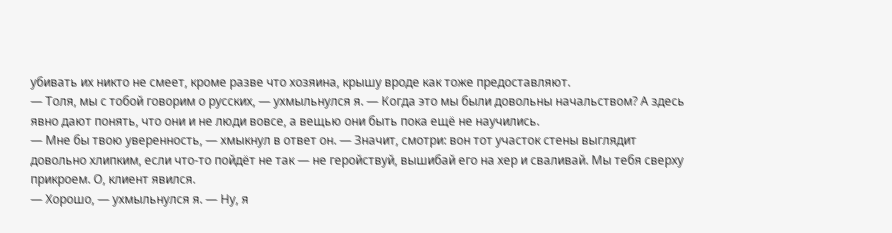убивать их никто не смеет, кроме разве что хозяина, крышу вроде как тоже предоставляют.
— Толя, мы с тобой говорим о русских, — ухмыльнулся я. — Когда это мы были довольны начальством? А здесь явно дают понять, что они и не люди вовсе, а вещью они быть пока ещё не научились.
— Мне бы твою уверенность, — хмыкнул в ответ он. — Значит, смотри: вон тот участок стены выглядит довольно хлипким, если что-то пойдёт не так — не геройствуй, вышибай его на хер и сваливай. Мы тебя сверху прикроем. О, клиент явился.
— Хорошо, — ухмыльнулся я. — Ну, я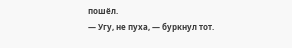пошёл.
— Угу, не пуха, — буркнул тот.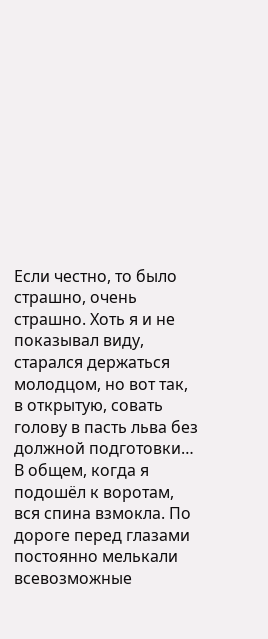Если честно, то было страшно, очень страшно. Хоть я и не показывал виду, старался держаться молодцом, но вот так, в открытую, совать голову в пасть льва без должной подготовки…
В общем, когда я подошёл к воротам, вся спина взмокла. По дороге перед глазами постоянно мелькали всевозможные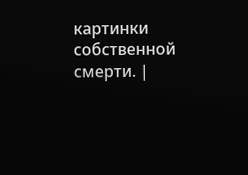картинки собственной смерти. |